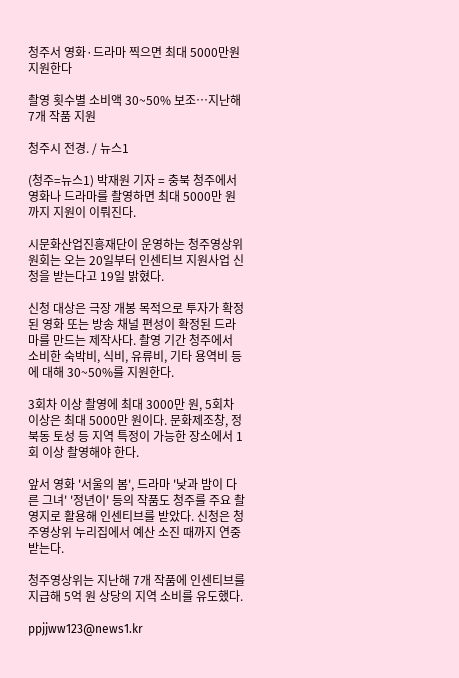청주서 영화·드라마 찍으면 최대 5000만원 지원한다

촬영 횟수별 소비액 30~50% 보조…지난해 7개 작품 지원

청주시 전경. / 뉴스1

(청주=뉴스1) 박재원 기자 = 충북 청주에서 영화나 드라마를 촬영하면 최대 5000만 원까지 지원이 이뤄진다.

시문화산업진흥재단이 운영하는 청주영상위원회는 오는 20일부터 인센티브 지원사업 신청을 받는다고 19일 밝혔다.

신청 대상은 극장 개봉 목적으로 투자가 확정된 영화 또는 방송 채널 편성이 확정된 드라마를 만드는 제작사다. 촬영 기간 청주에서 소비한 숙박비, 식비, 유류비, 기타 용역비 등에 대해 30~50%를 지원한다.

3회차 이상 촬영에 최대 3000만 원, 5회차 이상은 최대 5000만 원이다. 문화제조창, 정북동 토성 등 지역 특정이 가능한 장소에서 1회 이상 촬영해야 한다.

앞서 영화 '서울의 봄', 드라마 '낮과 밤이 다른 그녀' '정년이' 등의 작품도 청주를 주요 촬영지로 활용해 인센티브를 받았다. 신청은 청주영상위 누리집에서 예산 소진 때까지 연중 받는다.

청주영상위는 지난해 7개 작품에 인센티브를 지급해 5억 원 상당의 지역 소비를 유도했다.

ppjjww123@news1.kr